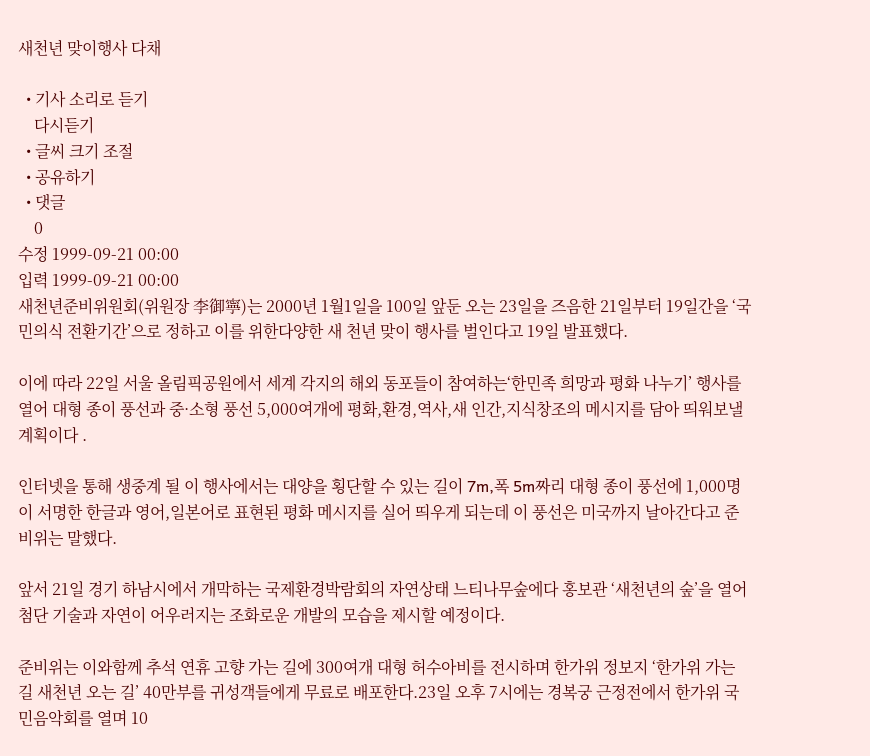새천년 맞이행사 다채

  • 기사 소리로 듣기
    다시듣기
  • 글씨 크기 조절
  • 공유하기
  • 댓글
    0
수정 1999-09-21 00:00
입력 1999-09-21 00:00
새천년준비위원회(위원장 李御寧)는 2000년 1월1일을 100일 앞둔 오는 23일을 즈음한 21일부터 19일간을 ‘국민의식 전환기간’으로 정하고 이를 위한다양한 새 천년 맞이 행사를 벌인다고 19일 발표했다.

이에 따라 22일 서울 올림픽공원에서 세계 각지의 해외 동포들이 참여하는‘한민족 희망과 평화 나누기’ 행사를 열어 대형 종이 풍선과 중·소형 풍선 5,000여개에 평화,환경,역사,새 인간,지식창조의 메시지를 담아 띄워보낼 계획이다 .

인터넷을 통해 생중계 될 이 행사에서는 대양을 횡단할 수 있는 길이 7m,폭 5m짜리 대형 종이 풍선에 1,000명이 서명한 한글과 영어,일본어로 표현된 평화 메시지를 실어 띄우게 되는데 이 풍선은 미국까지 날아간다고 준비위는 말했다.

앞서 21일 경기 하남시에서 개막하는 국제환경박람회의 자연상태 느티나무숲에다 홍보관 ‘새천년의 숲’을 열어 첨단 기술과 자연이 어우러지는 조화로운 개발의 모습을 제시할 예정이다.

준비위는 이와함께 추석 연휴 고향 가는 길에 300여개 대형 허수아비를 전시하며 한가위 정보지 ‘한가위 가는 길 새천년 오는 길’ 40만부를 귀성객들에게 무료로 배포한다.23일 오후 7시에는 경복궁 근정전에서 한가위 국민음악회를 열며 10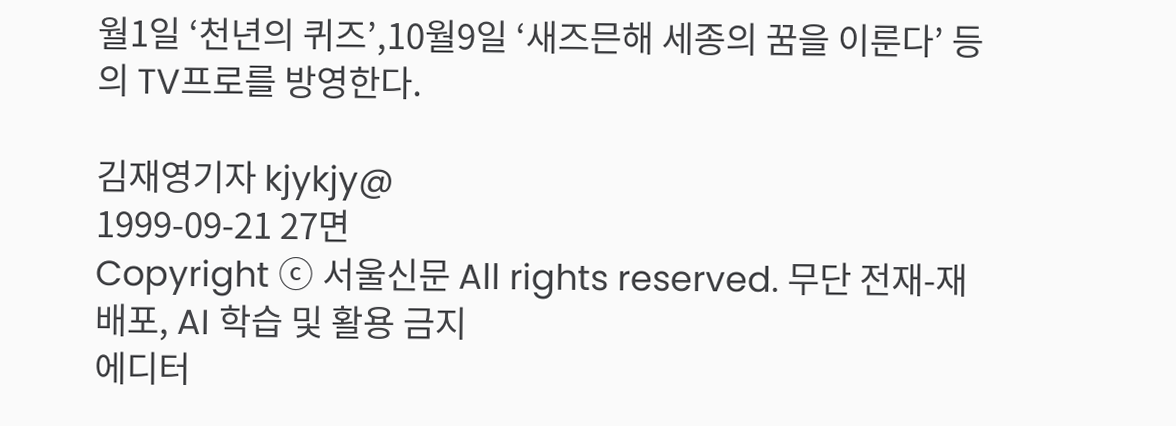월1일 ‘천년의 퀴즈’,10월9일 ‘새즈믄해 세종의 꿈을 이룬다’ 등의 TV프로를 방영한다.

김재영기자 kjykjy@
1999-09-21 27면
Copyright ⓒ 서울신문 All rights reserved. 무단 전재-재배포, AI 학습 및 활용 금지
에디터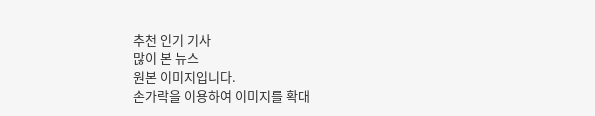추천 인기 기사
많이 본 뉴스
원본 이미지입니다.
손가락을 이용하여 이미지를 확대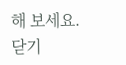해 보세요.
닫기